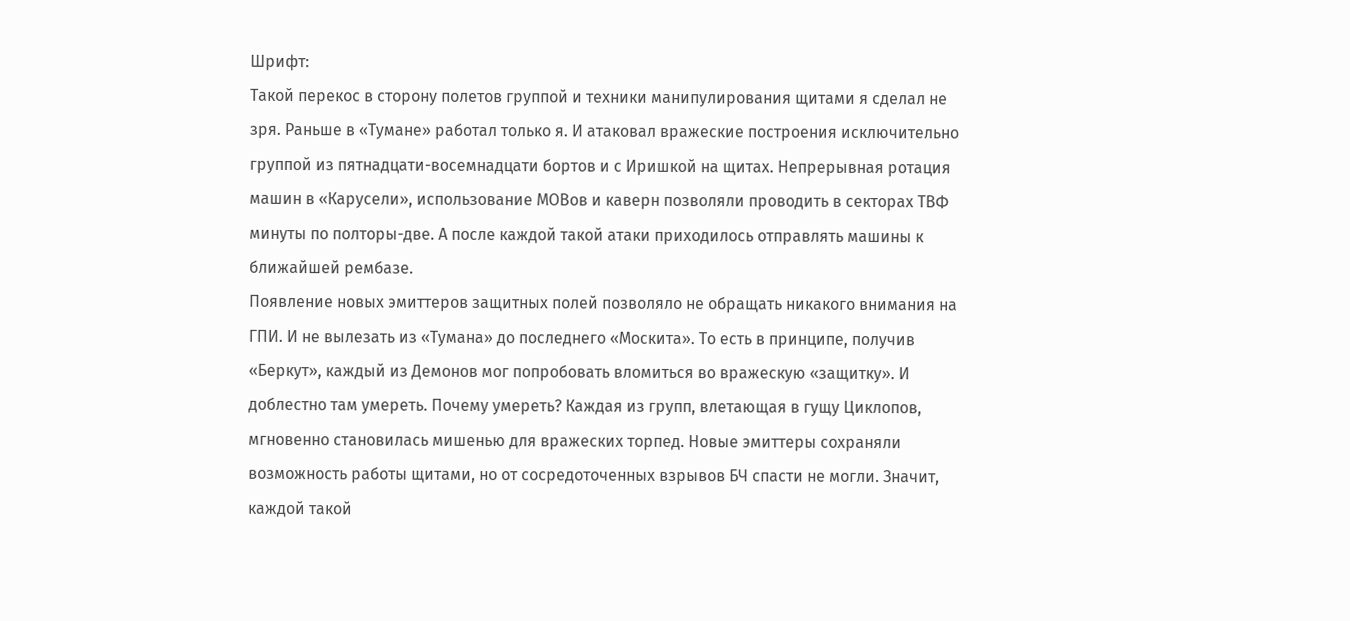Шрифт:
Такой перекос в сторону полетов группой и техники манипулирования щитами я сделал не зря. Раньше в «Тумане» работал только я. И атаковал вражеские построения исключительно группой из пятнадцати-восемнадцати бортов и с Иришкой на щитах. Непрерывная ротация машин в «Карусели», использование МОВов и каверн позволяли проводить в секторах ТВФ минуты по полторы-две. А после каждой такой атаки приходилось отправлять машины к ближайшей рембазе.
Появление новых эмиттеров защитных полей позволяло не обращать никакого внимания на ГПИ. И не вылезать из «Тумана» до последнего «Москита». То есть в принципе, получив «Беркут», каждый из Демонов мог попробовать вломиться во вражескую «защитку». И доблестно там умереть. Почему умереть? Каждая из групп, влетающая в гущу Циклопов, мгновенно становилась мишенью для вражеских торпед. Новые эмиттеры сохраняли возможность работы щитами, но от сосредоточенных взрывов БЧ спасти не могли. Значит, каждой такой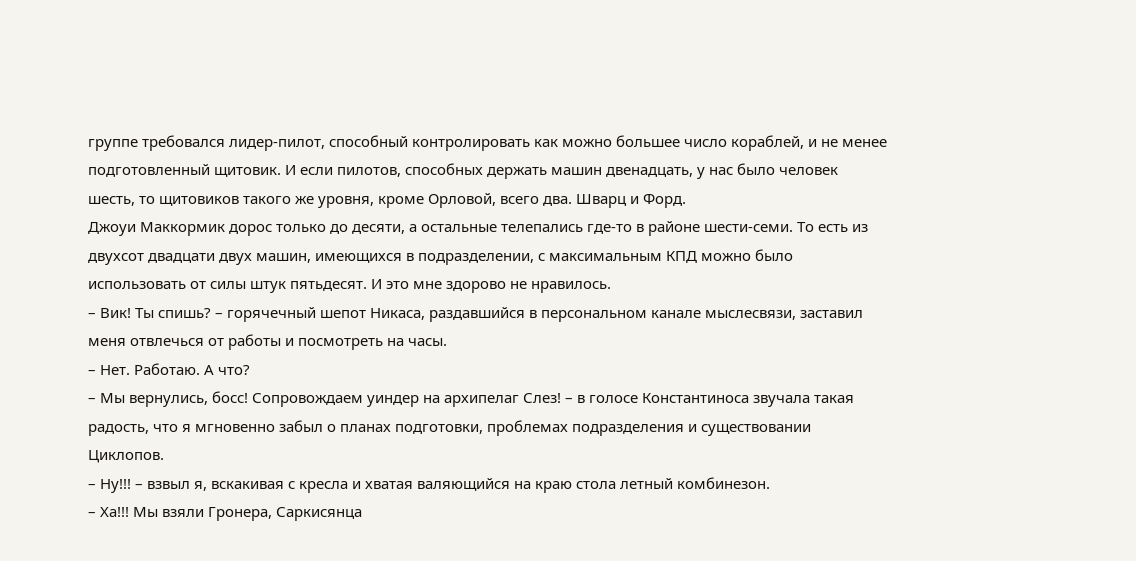группе требовался лидер-пилот, способный контролировать как можно большее число кораблей, и не менее подготовленный щитовик. И если пилотов, способных держать машин двенадцать, у нас было человек шесть, то щитовиков такого же уровня, кроме Орловой, всего два. Шварц и Форд.
Джоуи Маккормик дорос только до десяти, а остальные телепались где-то в районе шести-семи. То есть из двухсот двадцати двух машин, имеющихся в подразделении, с максимальным КПД можно было использовать от силы штук пятьдесят. И это мне здорово не нравилось.
– Вик! Ты спишь? – горячечный шепот Никаса, раздавшийся в персональном канале мыслесвязи, заставил меня отвлечься от работы и посмотреть на часы.
– Нет. Работаю. А что?
– Мы вернулись, босс! Сопровождаем уиндер на архипелаг Слез! – в голосе Константиноса звучала такая радость, что я мгновенно забыл о планах подготовки, проблемах подразделения и существовании Циклопов.
– Ну!!! – взвыл я, вскакивая с кресла и хватая валяющийся на краю стола летный комбинезон.
– Ха!!! Мы взяли Гронера, Саркисянца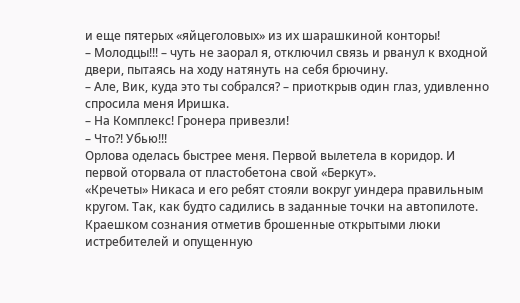и еще пятерых «яйцеголовых» из их шарашкиной конторы!
– Молодцы!!! – чуть не заорал я, отключил связь и рванул к входной двери, пытаясь на ходу натянуть на себя брючину.
– Але, Вик, куда это ты собрался? – приоткрыв один глаз, удивленно спросила меня Иришка.
– На Комплекс! Гронера привезли!
– Что?! Убью!!!
Орлова оделась быстрее меня. Первой вылетела в коридор. И первой оторвала от пластобетона свой «Беркут».
«Кречеты» Никаса и его ребят стояли вокруг уиндера правильным кругом. Так, как будто садились в заданные точки на автопилоте. Краешком сознания отметив брошенные открытыми люки истребителей и опущенную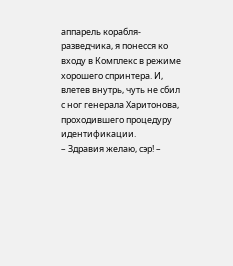аппарель корабля-разведчика, я понесся ко входу в Комплекс в режиме хорошего спринтера. И, влетев внутрь, чуть не сбил с ног генерала Харитонова, проходившего процедуру идентификации.
– Здравия желаю, сэр! –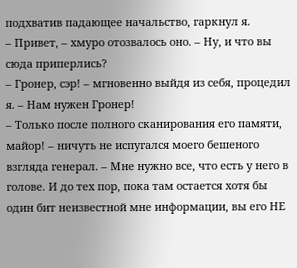подхватив падающее начальство, гаркнул я.
– Привет, – хмуро отозвалось оно. – Ну, и что вы сюда приперлись?
– Гронер, сэр! – мгновенно выйдя из себя, процедил я. – Нам нужен Гронер!
– Только после полного сканирования его памяти, майор! – ничуть не испугался моего бешеного взгляда генерал. – Мне нужно все, что есть у него в голове. И до тех пор, пока там остается хотя бы один бит неизвестной мне информации, вы его НЕ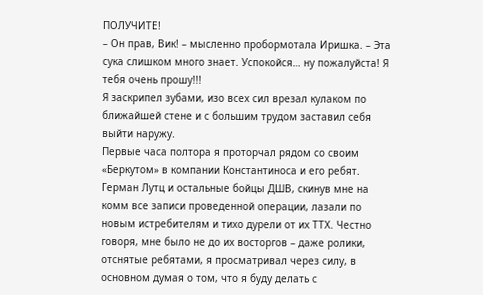ПОЛУЧИТЕ!
– Он прав, Вик! – мысленно пробормотала Иришка. – Эта сука слишком много знает. Успокойся… ну пожалуйста! Я тебя очень прошу!!!
Я заскрипел зубами, изо всех сил врезал кулаком по ближайшей стене и с большим трудом заставил себя выйти наружу.
Первые часа полтора я проторчал рядом со своим «Беркутом» в компании Константиноса и его ребят. Герман Лутц и остальные бойцы ДШВ, скинув мне на комм все записи проведенной операции, лазали по новым истребителям и тихо дурели от их ТТХ. Честно говоря, мне было не до их восторгов – даже ролики, отснятые ребятами, я просматривал через силу, в основном думая о том, что я буду делать с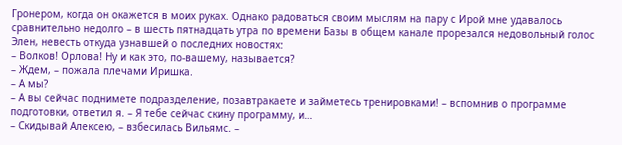Гронером, когда он окажется в моих руках. Однако радоваться своим мыслям на пару с Ирой мне удавалось сравнительно недолго – в шесть пятнадцать утра по времени Базы в общем канале прорезался недовольный голос Элен, невесть откуда узнавшей о последних новостях:
– Волков! Орлова! Ну и как это, по-вашему, называется?
– Ждем, – пожала плечами Иришка.
– А мы?
– А вы сейчас поднимете подразделение, позавтракаете и займетесь тренировками! – вспомнив о программе подготовки, ответил я. – Я тебе сейчас скину программу, и…
– Скидывай Алексею, – взбесилась Вильямс. –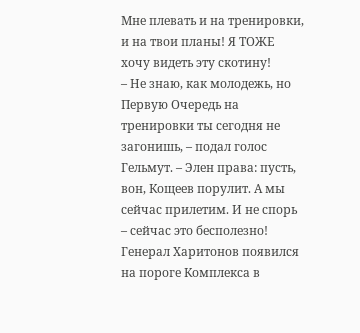Мне плевать и на тренировки, и на твои планы! Я ТОЖЕ хочу видеть эту скотину!
– Не знаю, как молодежь, но Первую Очередь на тренировки ты сегодня не загонишь, – подал голос Гельмут. – Элен права: пусть, вон, Кощеев порулит. А мы сейчас прилетим. И не спорь – сейчас это бесполезно!
Генерал Харитонов появился на пороге Комплекса в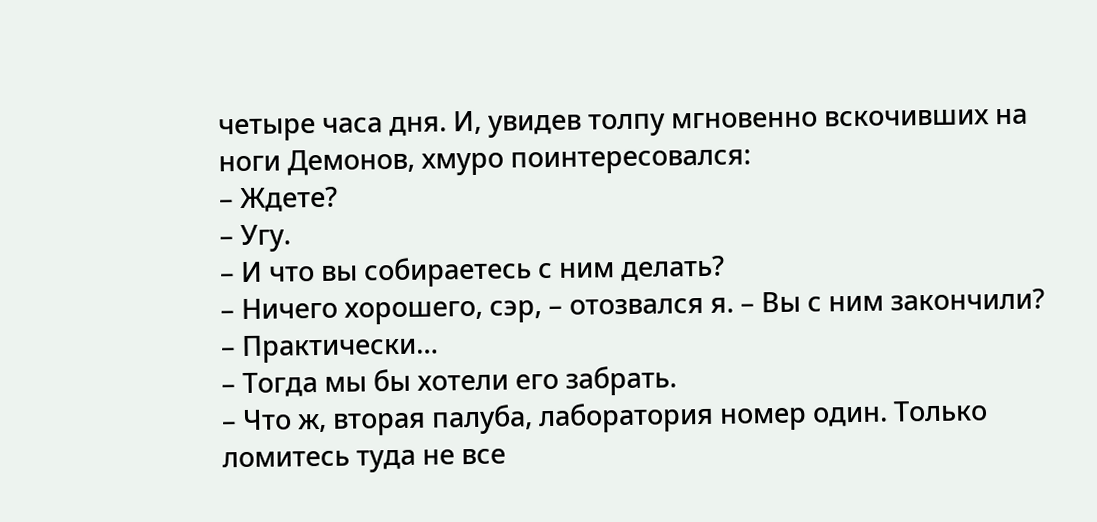четыре часа дня. И, увидев толпу мгновенно вскочивших на ноги Демонов, хмуро поинтересовался:
– Ждете?
– Угу.
– И что вы собираетесь с ним делать?
– Ничего хорошего, сэр, – отозвался я. – Вы с ним закончили?
– Практически…
– Тогда мы бы хотели его забрать.
– Что ж, вторая палуба, лаборатория номер один. Только ломитесь туда не все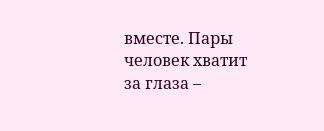вместе. Пары человек хватит за глаза –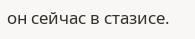он сейчас в стазисе.